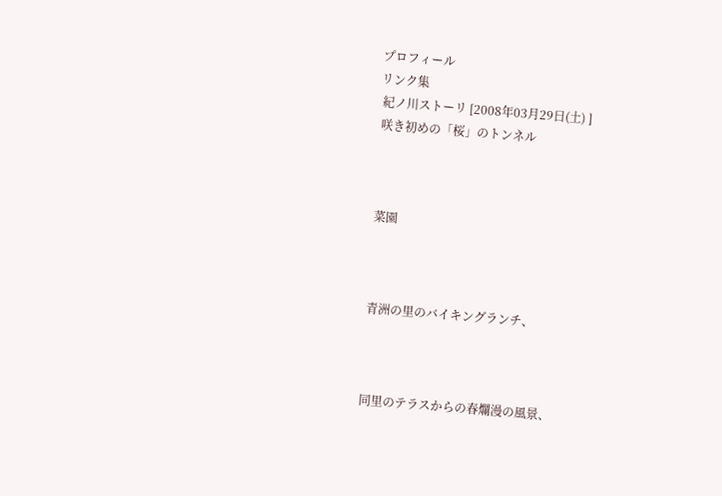プロフィール
リンク集
 紀ノ川ストーリ [2008年03月29日(土) ]
 咲き初めの「桜」のトンネル



 菜園



 青洲の里のバイキングランチ、



 同里のテラスからの春爛漫の風景、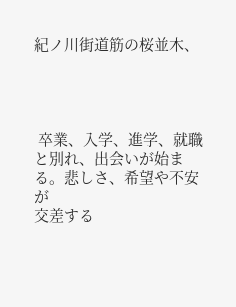紀ノ川街道筋の桜並木、




 卒業、入学、進学、就職と別れ、出会いが始まる。悲しさ、希望や不安が
交差する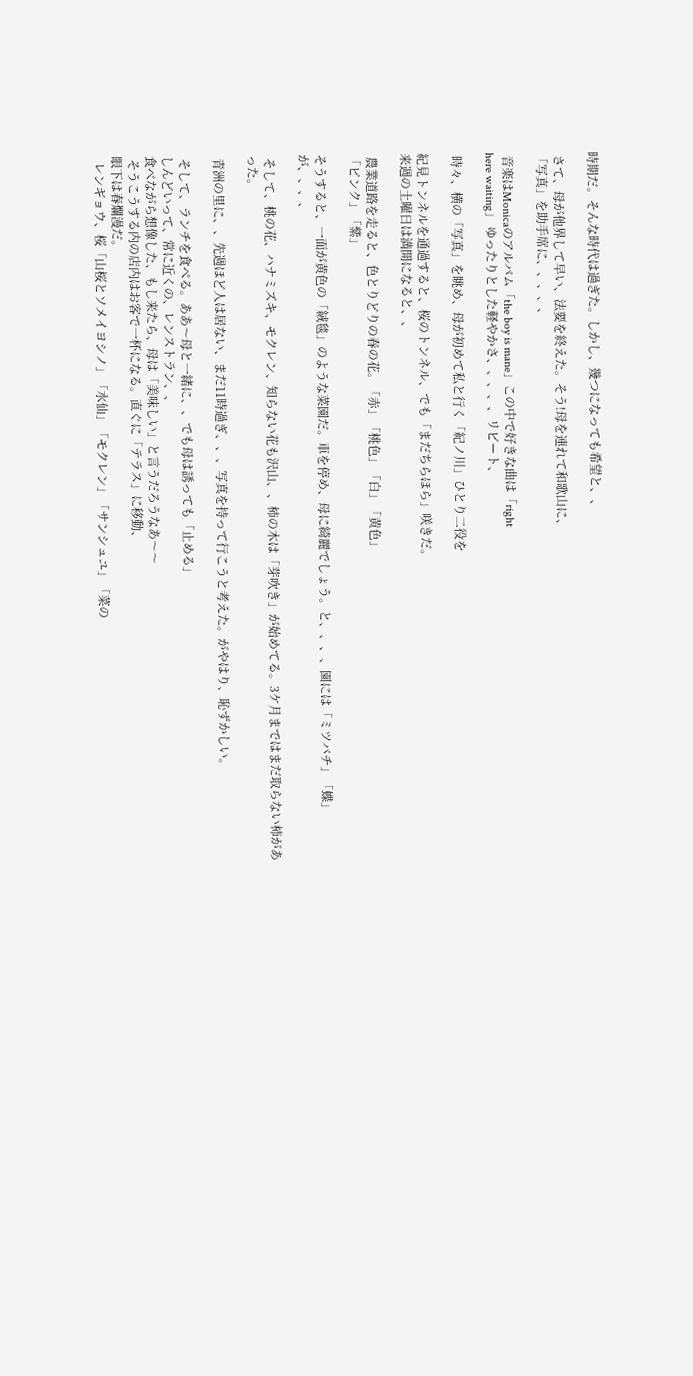時期だ。そんな時代は過ぎた。しかし、幾つになっても希望と、、

 さて、母が他界して早い、法要を終えた。そう!母を連れて和歌山に、
「写真」を助手席に、、、、、

 音楽はMonicaのアルバム「the boy is mane」この中で好きな曲は「right
here waiting」 ゆったりとした軽やかさ、、、、、リピート、

 時々、横の「写真」を眺め、母が初めて私と行く「紀ノ川」ひとり二役を

紀見トンネルを通過すると、桜のトンネル、でも「まだちらほら」咲きだ。
来週の土曜日は満開になると、、

 農業道路を走ると、色とりどりの春の花。「赤」「桃色」「白」「黄色」
「ピンク」「紫」

そうすると、一面が黄色の「絨毯」のような菜園だ。車を停め、母に綺麗でしょう。と、、、、園には「ミツバチ」「蝶」が、、、、

 そして、桃の花、ハナミズキ、モクレン、知らない花も沢山、、柿の木は「芽吹き」が始めてる。3ケ月まではまだ取らない柿があった。

 青洲の里に、、先週ほど人は居ない、まだ11時過ぎ、、、写真を持って行こうと考えた。がやはり、恥ずかしい。

 そして、ランチを食べる。ああ〜母と一緒に、、でも母は誘っても「止める」
しんどいって、常に近くの、レンストラン、、
食べながら想像した、もし来たら、母は「美味しい」と言うだろうなあ〜〜
 そうこうする内の店内はお客で一杯になる。直ぐに「テラス」に移動、
眼下は春爛漫だ。
  レンギョウ、桜「山桜とソメイヨシノ」「水仙」「モクレン」「サンシュユ」「菜の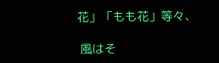花」「もも花」等々、

 風はそ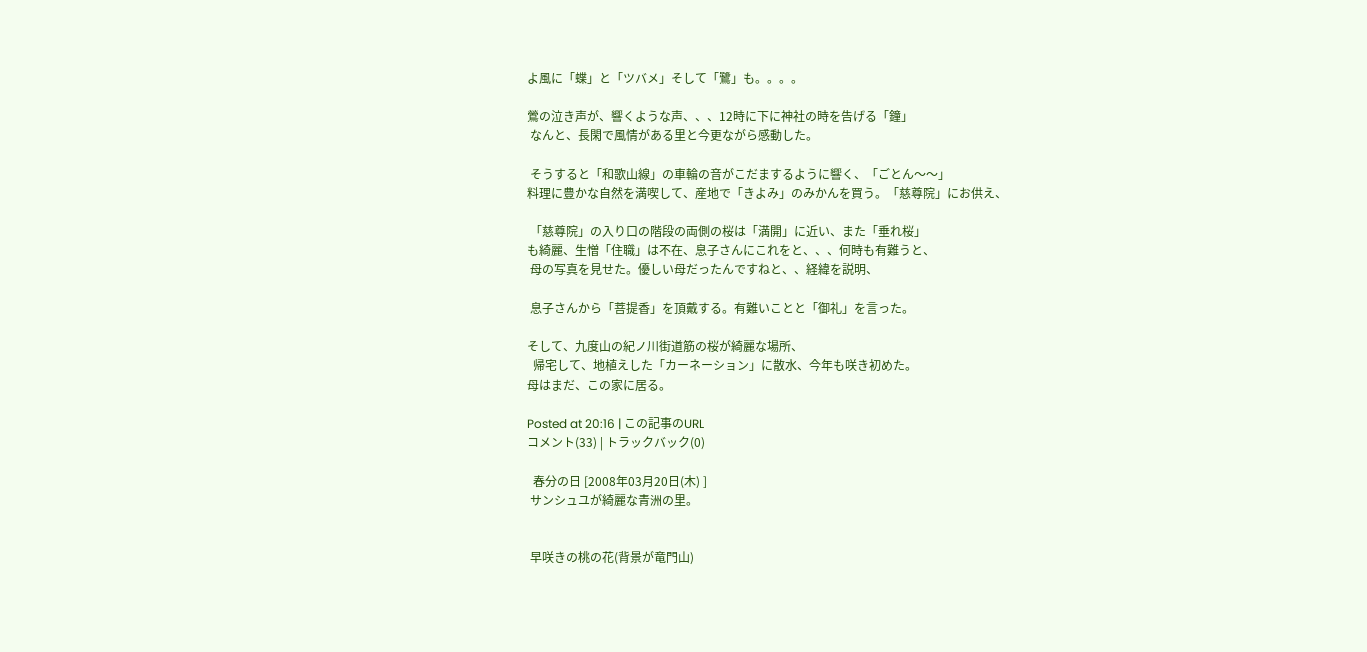よ風に「蝶」と「ツバメ」そして「鷺」も。。。。

鶯の泣き声が、響くような声、、、12時に下に神社の時を告げる「鐘」
 なんと、長閑で風情がある里と今更ながら感動した。

 そうすると「和歌山線」の車輪の音がこだまするように響く、「ごとん〜〜」
料理に豊かな自然を満喫して、産地で「きよみ」のみかんを買う。「慈尊院」にお供え、

 「慈尊院」の入り口の階段の両側の桜は「満開」に近い、また「垂れ桜」
も綺麗、生憎「住職」は不在、息子さんにこれをと、、、何時も有難うと、
 母の写真を見せた。優しい母だったんですねと、、経緯を説明、

 息子さんから「菩提香」を頂戴する。有難いことと「御礼」を言った。

そして、九度山の紀ノ川街道筋の桜が綺麗な場所、
  帰宅して、地植えした「カーネーション」に散水、今年も咲き初めた。
母はまだ、この家に居る。

Posted at 20:16 | この記事のURL
コメント(33) | トラックバック(0)

  春分の日 [2008年03月20日(木) ]
 サンシュユが綺麗な青洲の里。


 早咲きの桃の花(背景が竜門山)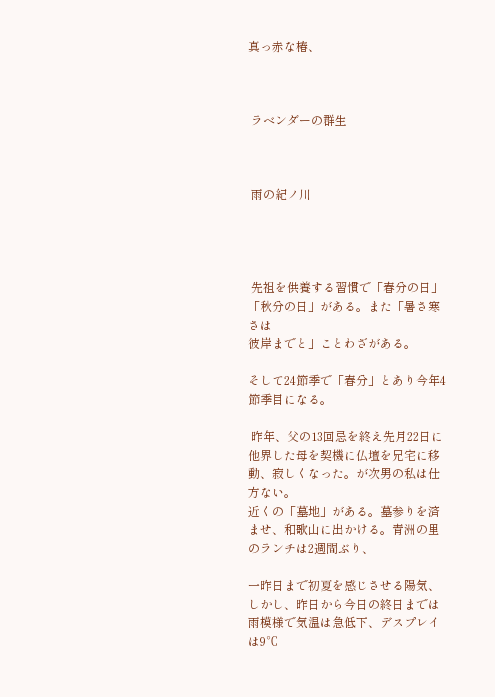真っ赤な椿、



 ラベンダーの群生



 雨の紀ノ川




 先祖を供養する習慣で「春分の日」「秋分の日」がある。また「暑さ寒さは
彼岸までと」ことわざがある。

そして24節季で「春分」とあり今年4節季目になる。

 昨年、父の13回忌を終え先月22日に他界した母を契機に仏壇を兄宅に移動、寂しくなった。が次男の私は仕方ない。
近くの「墓地」がある。墓参りを済ませ、和歌山に出かける。青洲の里のランチは2週間ぶり、

一昨日まで初夏を感じさせる陽気、しかし、昨日から今日の終日までは
雨模様で気温は急低下、デスプレイは9℃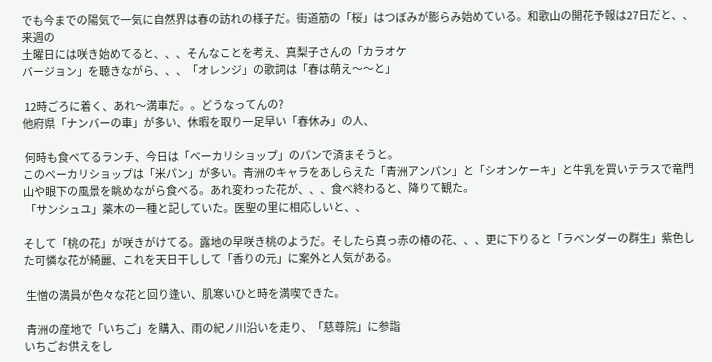でも今までの陽気で一気に自然界は春の訪れの様子だ。街道筋の「桜」はつぼみが膨らみ始めている。和歌山の開花予報は27日だと、、来週の
土曜日には咲き始めてると、、、そんなことを考え、真梨子さんの「カラオケ
バージョン」を聴きながら、、、「オレンジ」の歌詞は「春は萌え〜〜と」

 12時ごろに着く、あれ〜満車だ。。どうなってんの?
他府県「ナンバーの車」が多い、休暇を取り一足早い「春休み」の人、

 何時も食べてるランチ、今日は「ベーカリショップ」のパンで済まそうと。
このベーカリショップは「米パン」が多い。青洲のキャラをあしらえた「青洲アンパン」と「シオンケーキ」と牛乳を買いテラスで竜門山や眼下の風景を眺めながら食べる。あれ変わった花が、、、食べ終わると、降りて観た。
 「サンシュユ」薬木の一種と記していた。医聖の里に相応しいと、、

そして「桃の花」が咲きがけてる。露地の早咲き桃のようだ。そしたら真っ赤の椿の花、、、更に下りると「ラベンダーの群生」紫色した可憐な花が綺麗、これを天日干しして「香りの元」に案外と人気がある。

 生憎の満員が色々な花と回り逢い、肌寒いひと時を満喫できた。

 青洲の産地で「いちご」を購入、雨の紀ノ川沿いを走り、「慈尊院」に参詣
いちごお供えをし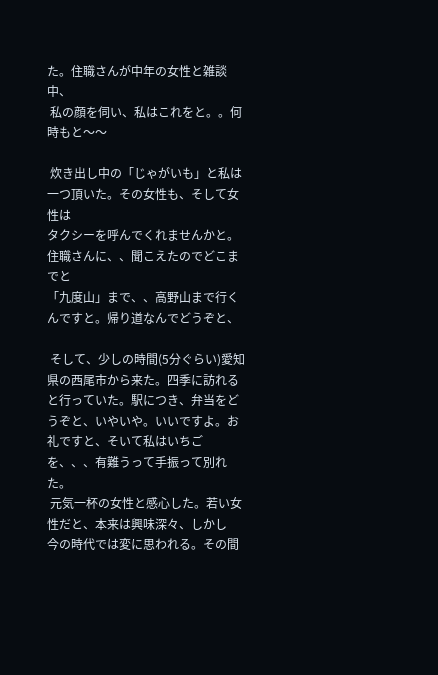た。住職さんが中年の女性と雑談中、
 私の顔を伺い、私はこれをと。。何時もと〜〜

 炊き出し中の「じゃがいも」と私は一つ頂いた。その女性も、そして女性は
タクシーを呼んでくれませんかと。住職さんに、、聞こえたのでどこまでと
「九度山」まで、、高野山まで行くんですと。帰り道なんでどうぞと、

 そして、少しの時間(5分ぐらい)愛知県の西尾市から来た。四季に訪れると行っていた。駅につき、弁当をどうぞと、いやいや。いいですよ。お礼ですと、そいて私はいちごを、、、有難うって手振って別れた。
 元気一杯の女性と感心した。若い女性だと、本来は興味深々、しかし
今の時代では変に思われる。その間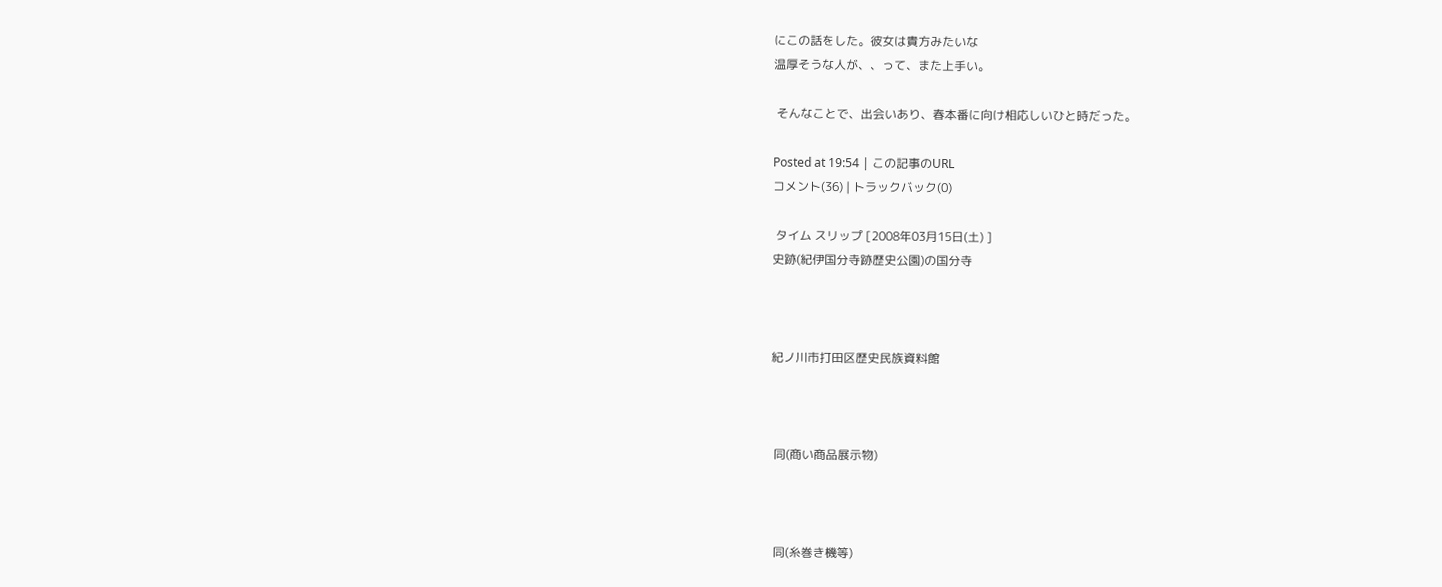にこの話をした。彼女は貴方みたいな
温厚そうな人が、、って、また上手い。

 そんなことで、出会いあり、春本番に向け相応しいひと時だった。

Posted at 19:54 | この記事のURL
コメント(36) | トラックバック(0)

 タイム スリップ [2008年03月15日(土) ]
史跡(紀伊国分寺跡歴史公園)の国分寺



紀ノ川市打田区歴史民族資料館



 同(商い商品展示物)



 同(糸巻き機等)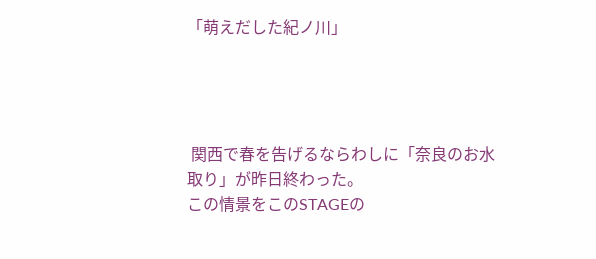「萌えだした紀ノ川」




 関西で春を告げるならわしに「奈良のお水取り」が昨日終わった。
この情景をこのSTAGEの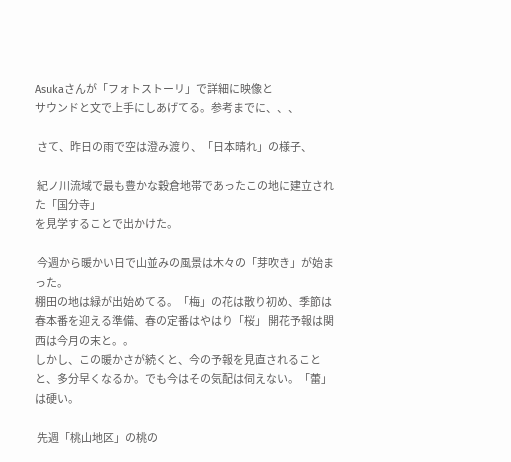Asukaさんが「フォトストーリ」で詳細に映像と
サウンドと文で上手にしあげてる。参考までに、、、

 さて、昨日の雨で空は澄み渡り、「日本晴れ」の様子、

 紀ノ川流域で最も豊かな穀倉地帯であったこの地に建立された「国分寺」
を見学することで出かけた。

 今週から暖かい日で山並みの風景は木々の「芽吹き」が始まった。
棚田の地は緑が出始めてる。「梅」の花は散り初め、季節は春本番を迎える準備、春の定番はやはり「桜」 開花予報は関西は今月の末と。。
しかし、この暖かさが続くと、今の予報を見直されることと、多分早くなるか。でも今はその気配は伺えない。「蕾」は硬い。

 先週「桃山地区」の桃の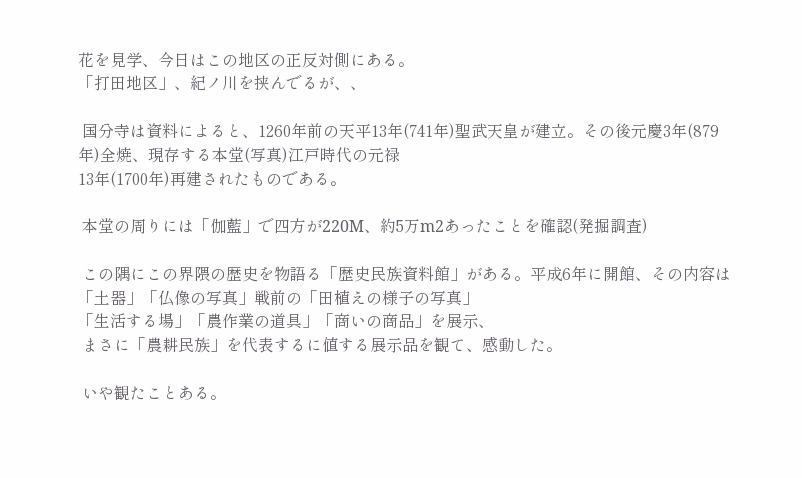花を見学、今日はこの地区の正反対側にある。
「打田地区」、紀ノ川を挟んでるが、、

 国分寺は資料によると、1260年前の天平13年(741年)聖武天皇が建立。その後元慶3年(879年)全焼、現存する本堂(写真)江戸時代の元禄
13年(1700年)再建されたものである。

 本堂の周りには「伽藍」で四方が220M、約5万m2あったことを確認(発掘調査)

 この隅にこの界隈の歴史を物語る「歴史民族資料館」がある。平成6年に開館、その内容は「土器」「仏像の写真」戦前の「田植えの様子の写真」
「生活する場」「農作業の道具」「商いの商品」を展示、
 まさに「農耕民族」を代表するに値する展示品を観て、感動した。

 いや観たことある。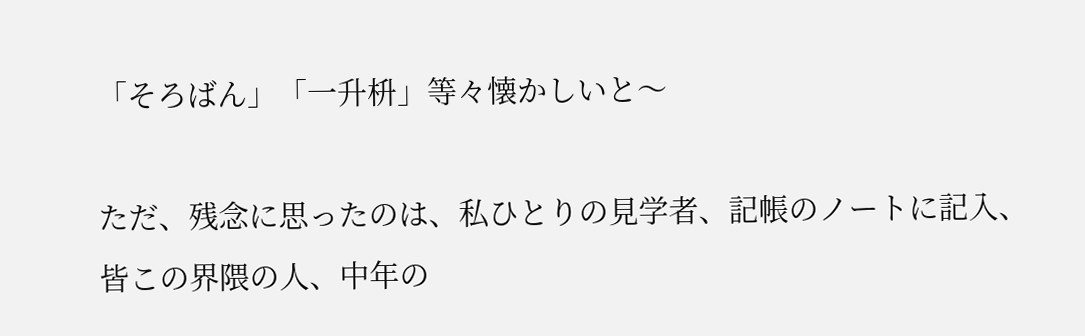「そろばん」「一升枡」等々懐かしいと〜

ただ、残念に思ったのは、私ひとりの見学者、記帳のノートに記入、
皆この界隈の人、中年の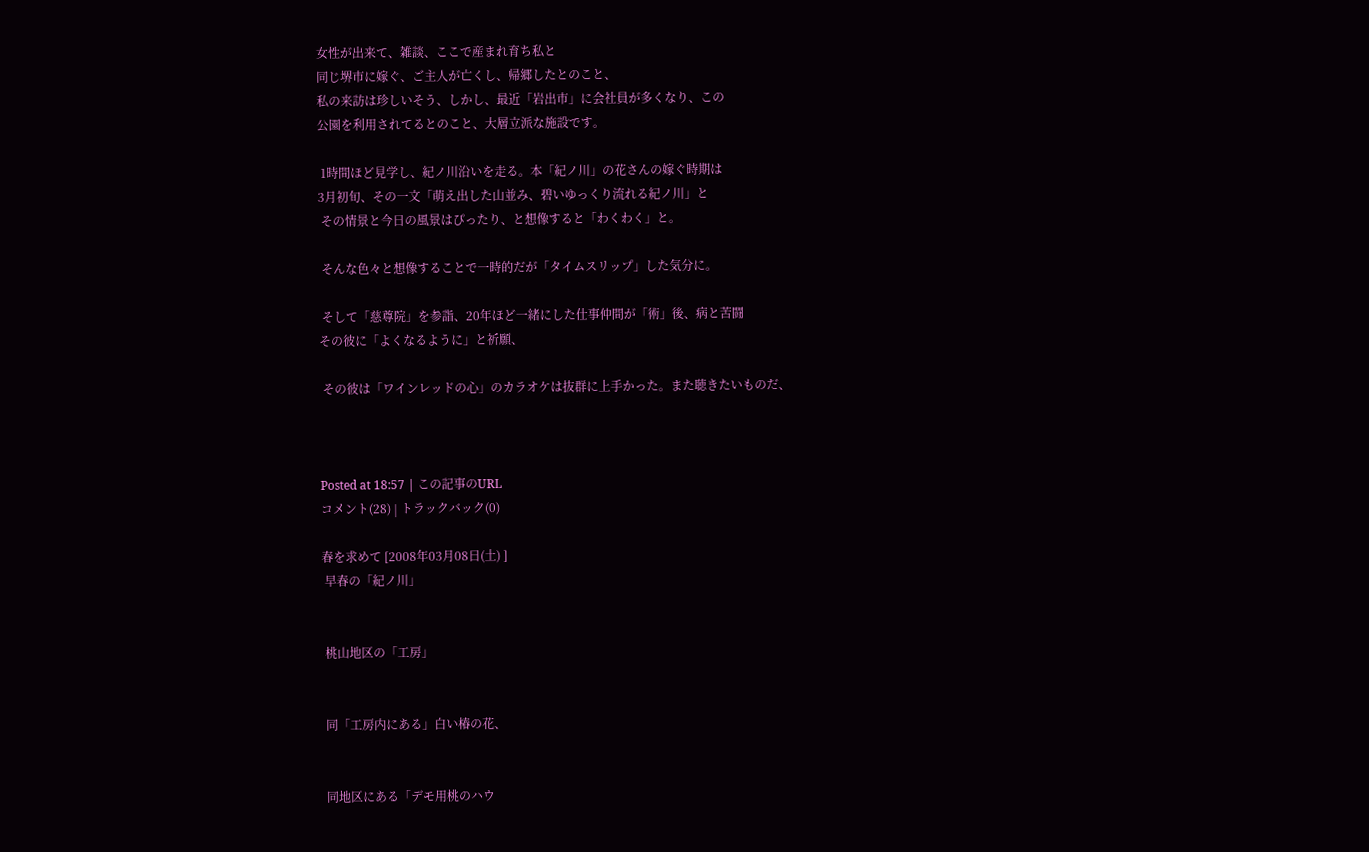女性が出来て、雑談、ここで産まれ育ち私と
同じ堺市に嫁ぐ、ご主人が亡くし、帰郷したとのこと、
私の来訪は珍しいそう、しかし、最近「岩出市」に会社員が多くなり、この
公園を利用されてるとのこと、大層立派な施設です。

 1時間ほど見学し、紀ノ川沿いを走る。本「紀ノ川」の花さんの嫁ぐ時期は
3月初旬、その一文「萌え出した山並み、碧いゆっくり流れる紀ノ川」と
 その情景と今日の風景はぴったり、と想像すると「わくわく」と。

 そんな色々と想像することで一時的だが「タイムスリップ」した気分に。

 そして「慈尊院」を参詣、20年ほど一緒にした仕事仲間が「術」後、病と苦闘
その彼に「よくなるように」と祈願、

 その彼は「ワインレッドの心」のカラオケは抜群に上手かった。また聴きたいものだ、



Posted at 18:57 | この記事のURL
コメント(28) | トラックバック(0)

春を求めて [2008年03月08日(土) ]
 早春の「紀ノ川」


 桃山地区の「工房」


 同「工房内にある」白い椿の花、


 同地区にある「デモ用桃のハウ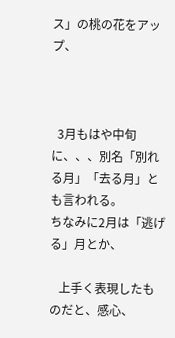ス」の桃の花をアップ、



  3月もはや中旬に、、、別名「別れる月」「去る月」とも言われる。
ちなみに2月は「逃げる」月とか、

   上手く表現したものだと、感心、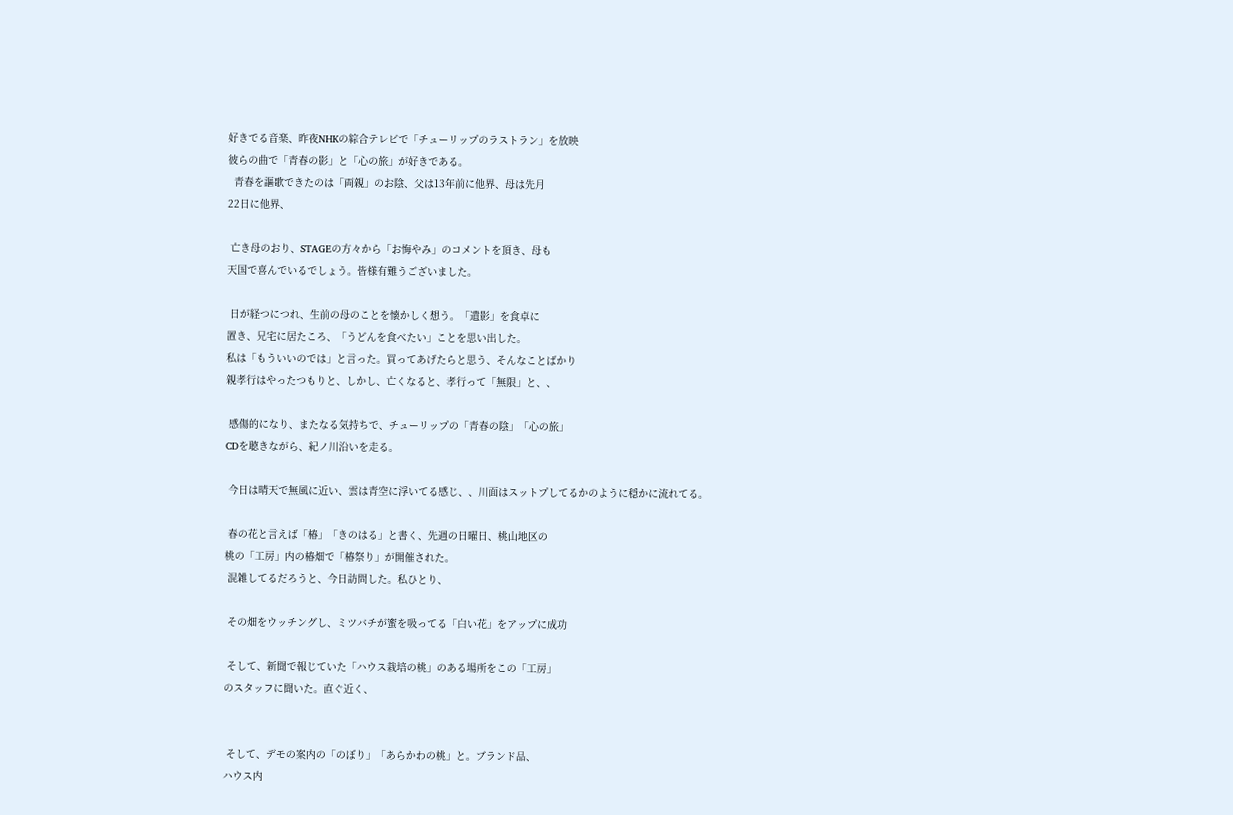好きでる音楽、昨夜NHKの綜合テレビで「チューリップのラストラン」を放映
彼らの曲で「青春の影」と「心の旅」が好きである。
  青春を謳歌できたのは「両親」のお陰、父は13年前に他界、母は先月
22日に他界、

 亡き母のおり、STAGEの方々から「お悔やみ」のコメントを頂き、母も
天国で喜んでいるでしょう。皆様有難うございました。

 日が経つにつれ、生前の母のことを懐かしく想う。「遺影」を食卓に
置き、兄宅に居たころ、「うどんを食べたい」ことを思い出した。
私は「もういいのでは」と言った。買ってあげたらと思う、そんなことばかり
親孝行はやったつもりと、しかし、亡くなると、孝行って「無限」と、、

 感傷的になり、またなる気持ちで、チューリップの「青春の陰」「心の旅」
CDを聴きながら、紀ノ川沿いを走る。

 今日は晴天で無風に近い、雲は青空に浮いてる感じ、、川面はスットプしてるかのように穏かに流れてる。

 春の花と言えば「椿」「きのはる」と書く、先週の日曜日、桃山地区の
桃の「工房」内の椿畑で「椿祭り」が開催された。
 混雑してるだろうと、今日訪問した。私ひとり、

 その畑をウッチングし、ミツバチが蜜を吸ってる「白い花」をアップに成功

 そして、新聞で報じていた「ハウス栽培の桃」のある場所をこの「工房」
のスタッフに聞いた。直ぐ近く、


 そして、デモの案内の「のぼり」「あらかわの桃」と。ブランド品、
ハウス内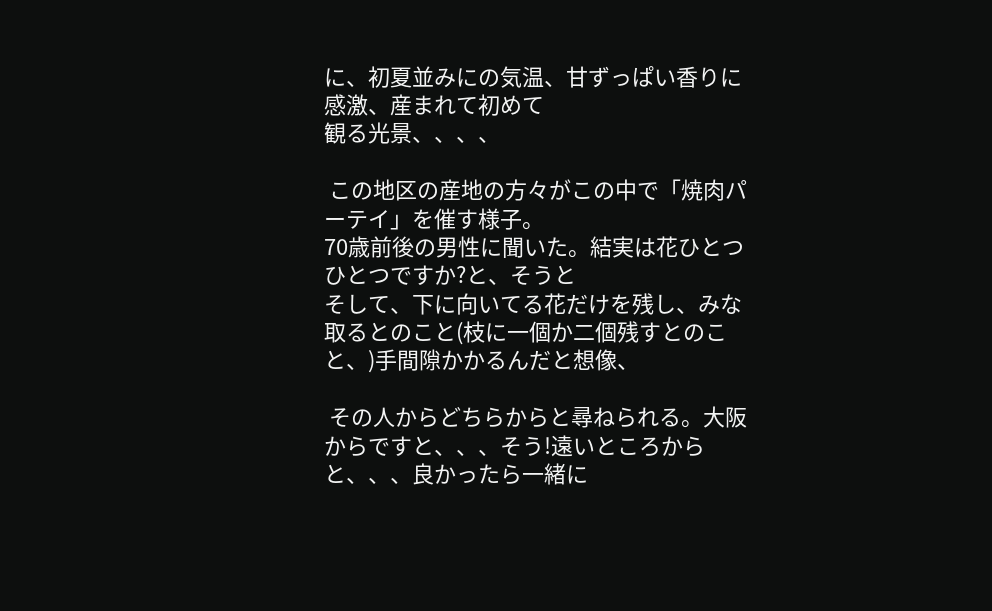に、初夏並みにの気温、甘ずっぱい香りに感激、産まれて初めて
観る光景、、、、

 この地区の産地の方々がこの中で「焼肉パーテイ」を催す様子。
70歳前後の男性に聞いた。結実は花ひとつひとつですか?と、そうと
そして、下に向いてる花だけを残し、みな取るとのこと(枝に一個か二個残すとのこと、)手間隙かかるんだと想像、

 その人からどちらからと尋ねられる。大阪からですと、、、そう!遠いところからと、、、良かったら一緒に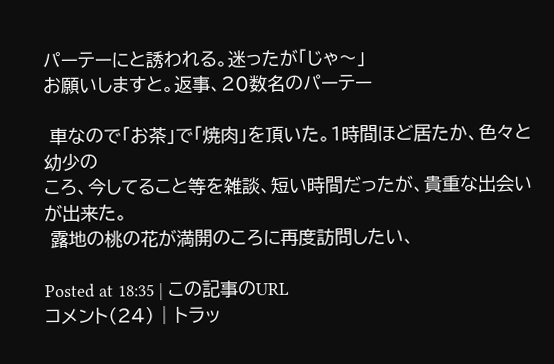パーテーにと誘われる。迷ったが「じゃ〜」
お願いしますと。返事、20数名のパーテー

 車なので「お茶」で「焼肉」を頂いた。1時間ほど居たか、色々と幼少の
ころ、今してること等を雑談、短い時間だったが、貴重な出会いが出来た。
 露地の桃の花が満開のころに再度訪問したい、

Posted at 18:35 | この記事のURL
コメント(24) | トラッ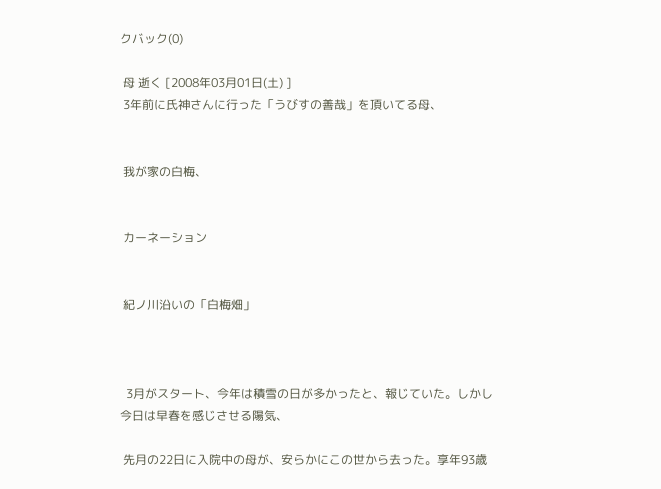クバック(0)

 母 逝く [2008年03月01日(土) ]
 3年前に氏神さんに行った「うびすの善哉」を頂いてる母、


 我が家の白梅、


 カーネーション


 紀ノ川沿いの「白梅畑」



  3月がスタート、今年は積雪の日が多かったと、報じていた。しかし
今日は早春を感じさせる陽気、

 先月の22日に入院中の母が、安らかにこの世から去った。享年93歳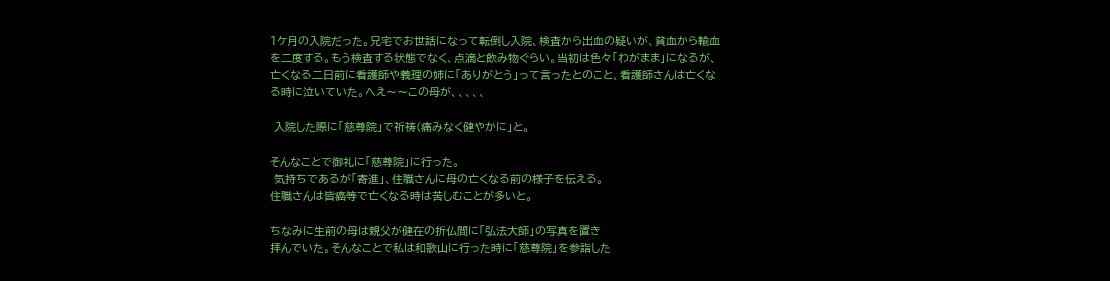1ケ月の入院だった。兄宅でお世話になって転倒し入院、検査から出血の疑いが、貧血から輸血を二度する。もう検査する状態でなく、点滴と飲み物ぐらい。当初は色々「わがまま」になるが、亡くなる二日前に看護師や義理の姉に「ありがとう」って言ったとのこと、看護師さんは亡くなる時に泣いていた。へえ〜〜この母が、、、、、

 入院した際に「慈尊院」で祈祷(痛みなく健やかに」と。

そんなことで御礼に「慈尊院」に行った。
 気持ちであるが「寄進」、住職さんに母の亡くなる前の様子を伝える。
住職さんは皆癌等で亡くなる時は苦しむことが多いと。

ちなみに生前の母は親父が健在の折仏間に「弘法大師」の写真を置き
拝んでいた。そんなことで私は和歌山に行った時に「慈尊院」を参詣した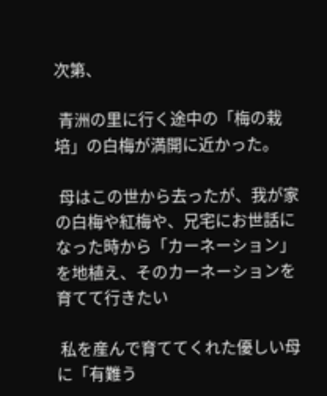次第、

 青洲の里に行く途中の「梅の栽培」の白梅が満開に近かった。

 母はこの世から去ったが、我が家の白梅や紅梅や、兄宅にお世話になった時から「カーネーション」を地植え、そのカーネーションを育てて行きたい

 私を産んで育ててくれた優しい母に「有難う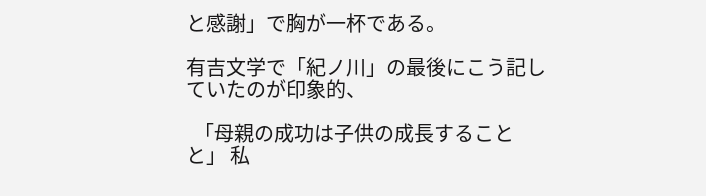と感謝」で胸が一杯である。

有吉文学で「紀ノ川」の最後にこう記していたのが印象的、

  「母親の成功は子供の成長することと」 私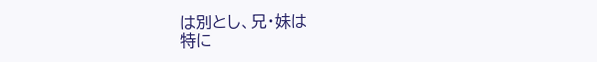は別とし、兄・妹は
特に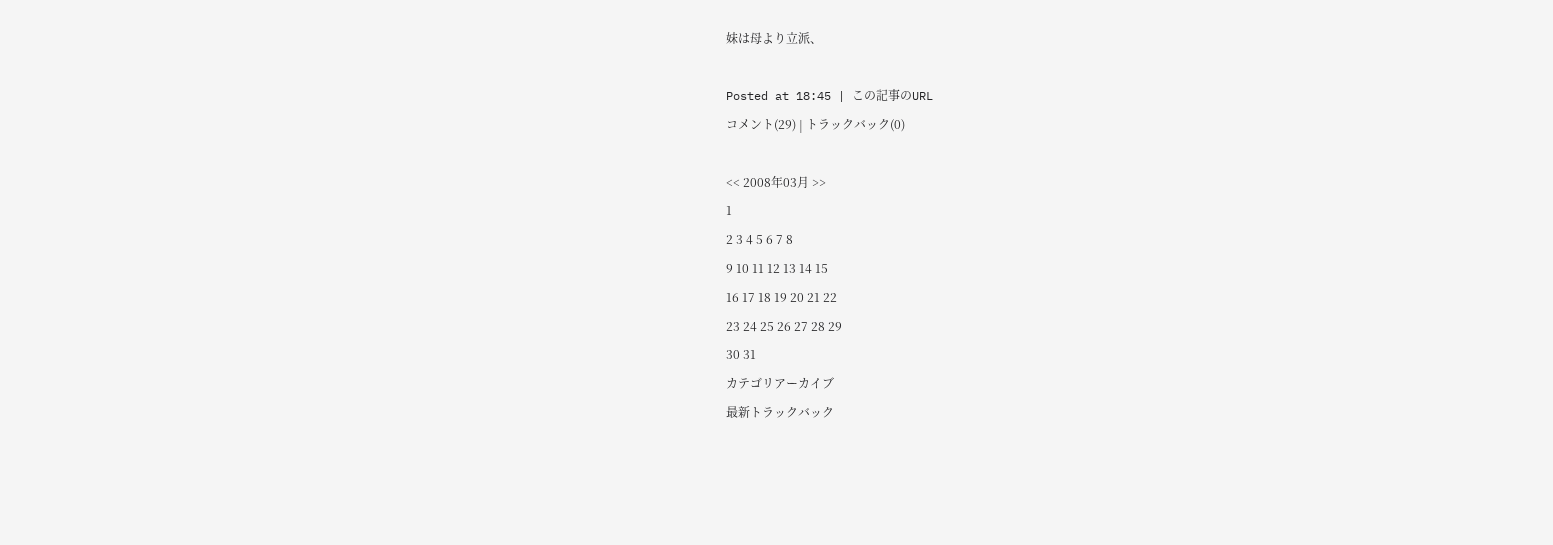妹は母より立派、

Posted at 18:45 | この記事のURL
コメント(29) | トラックバック(0)

<< 2008年03月 >>
1
2 3 4 5 6 7 8
9 10 11 12 13 14 15
16 17 18 19 20 21 22
23 24 25 26 27 28 29
30 31
カテゴリアーカイブ
最新トラックバック